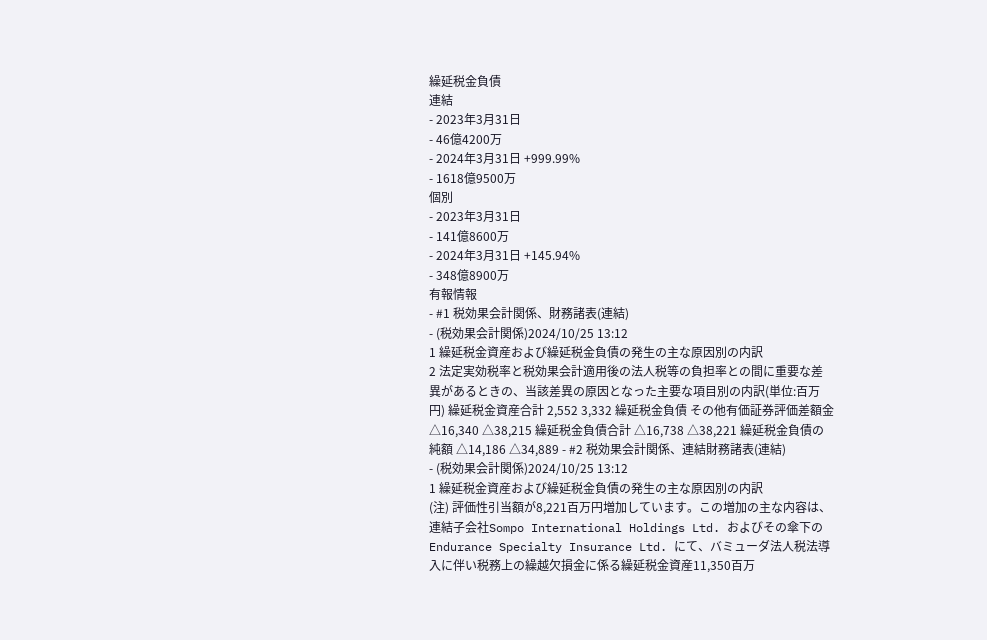繰延税金負債
連結
- 2023年3月31日
- 46億4200万
- 2024年3月31日 +999.99%
- 1618億9500万
個別
- 2023年3月31日
- 141億8600万
- 2024年3月31日 +145.94%
- 348億8900万
有報情報
- #1 税効果会計関係、財務諸表(連結)
- (税効果会計関係)2024/10/25 13:12
1 繰延税金資産および繰延税金負債の発生の主な原因別の内訳
2 法定実効税率と税効果会計適用後の法人税等の負担率との間に重要な差異があるときの、当該差異の原因となった主要な項目別の内訳(単位:百万円) 繰延税金資産合計 2,552 3,332 繰延税金負債 その他有価証券評価差額金 △16,340 △38,215 繰延税金負債合計 △16,738 △38,221 繰延税金負債の純額 △14,186 △34,889 - #2 税効果会計関係、連結財務諸表(連結)
- (税効果会計関係)2024/10/25 13:12
1 繰延税金資産および繰延税金負債の発生の主な原因別の内訳
(注) 評価性引当額が8,221百万円増加しています。この増加の主な内容は、連結子会社Sompo International Holdings Ltd. およびその傘下のEndurance Specialty Insurance Ltd. にて、バミューダ法人税法導入に伴い税務上の繰越欠損金に係る繰延税金資産11,350百万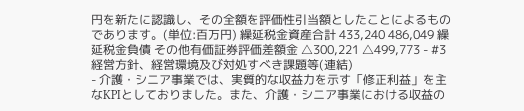円を新たに認識し、その全額を評価性引当額としたことによるものであります。(単位:百万円) 繰延税金資産合計 433,240 486,049 繰延税金負債 その他有価証券評価差額金 △300,221 △499,773 - #3 経営方針、経営環境及び対処すべき課題等(連結)
- 介護・シニア事業では、実質的な収益力を示す「修正利益」を主なKPIとしておりました。また、介護・シニア事業における収益の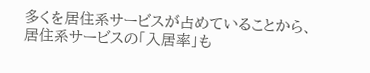多くを居住系サービスが占めていることから、居住系サービスの「入居率」も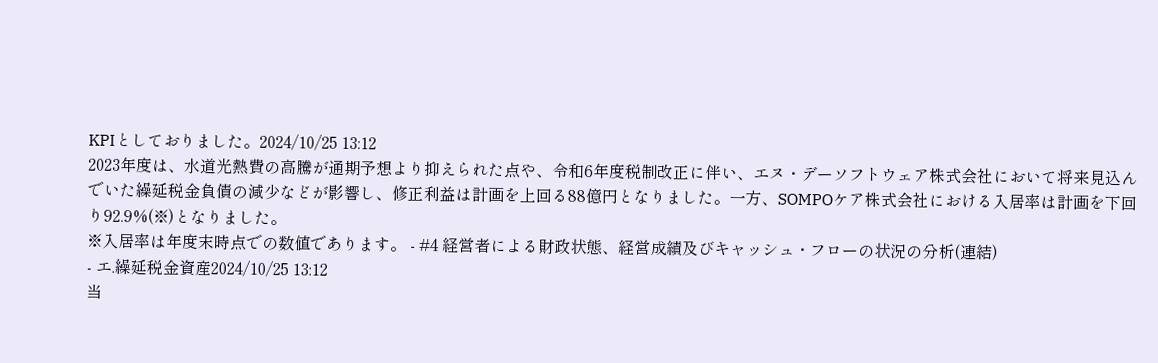KPIとしておりました。2024/10/25 13:12
2023年度は、水道光熱費の高騰が通期予想より抑えられた点や、令和6年度税制改正に伴い、エヌ・デーソフトウェア株式会社において将来見込んでいた繰延税金負債の減少などが影響し、修正利益は計画を上回る88億円となりました。一方、SOMPOケア株式会社における入居率は計画を下回り92.9%(※)となりました。
※入居率は年度末時点での数値であります。 - #4 経営者による財政状態、経営成績及びキャッシュ・フローの状況の分析(連結)
- エ.繰延税金資産2024/10/25 13:12
当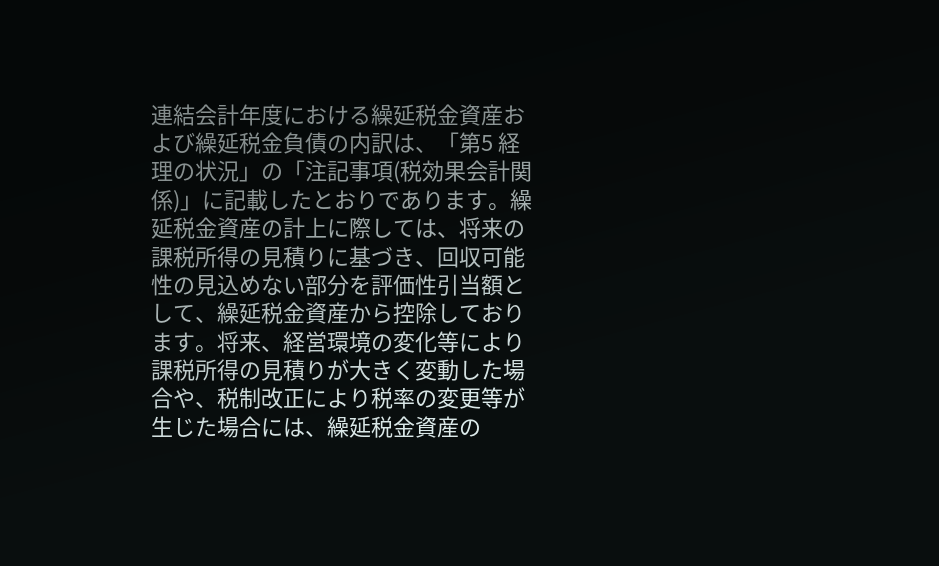連結会計年度における繰延税金資産および繰延税金負債の内訳は、「第5 経理の状況」の「注記事項(税効果会計関係)」に記載したとおりであります。繰延税金資産の計上に際しては、将来の課税所得の見積りに基づき、回収可能性の見込めない部分を評価性引当額として、繰延税金資産から控除しております。将来、経営環境の変化等により課税所得の見積りが大きく変動した場合や、税制改正により税率の変更等が生じた場合には、繰延税金資産の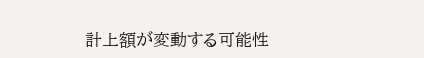計上額が変動する可能性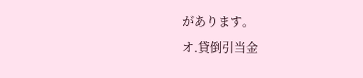があります。
オ.貸倒引当金